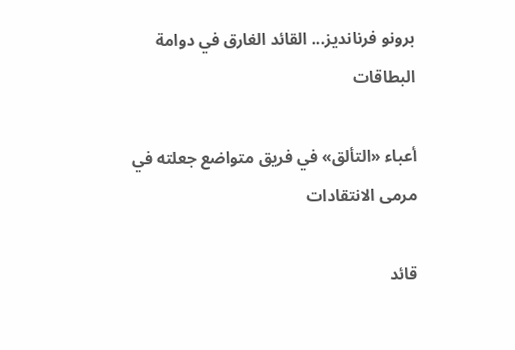برونو فرنانديز... القائد الغارق في دوامة البطاقات

أعباء «التألق» في فريق متواضع جعلته في مرمى الانتقادات

قائد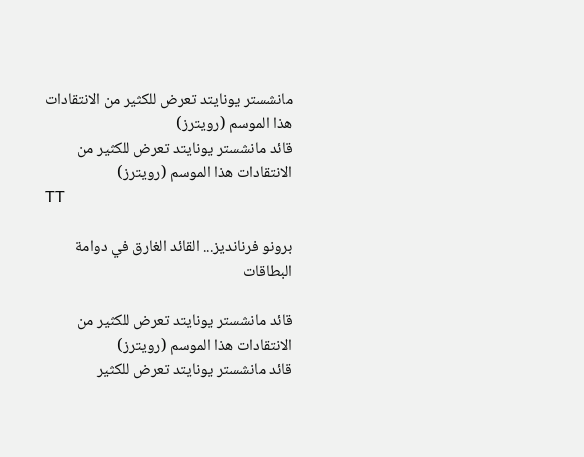مانشستر يونايتد تعرض للكثير من الانتقادات هذا الموسم (رويترز)
قائد مانشستر يونايتد تعرض للكثير من الانتقادات هذا الموسم (رويترز)
TT

برونو فرنانديز... القائد الغارق في دوامة البطاقات

قائد مانشستر يونايتد تعرض للكثير من الانتقادات هذا الموسم (رويترز)
قائد مانشستر يونايتد تعرض للكثير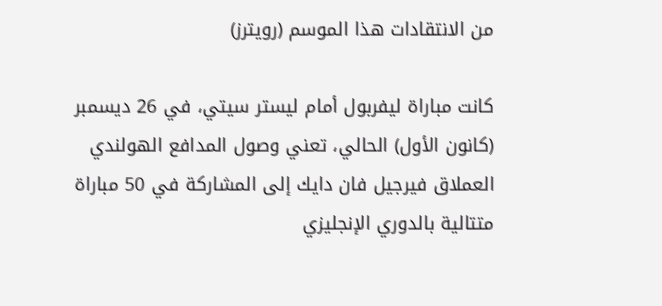من الانتقادات هذا الموسم (رويترز)

كانت مباراة ليفربول أمام ليستر سيتي، في 26 ديسمبر (كانون الأول) الحالي، تعني وصول المدافع الهولندي العملاق فيرجيل فان دايك إلى المشاركة في 50 مباراة متتالية بالدوري الإنجليزي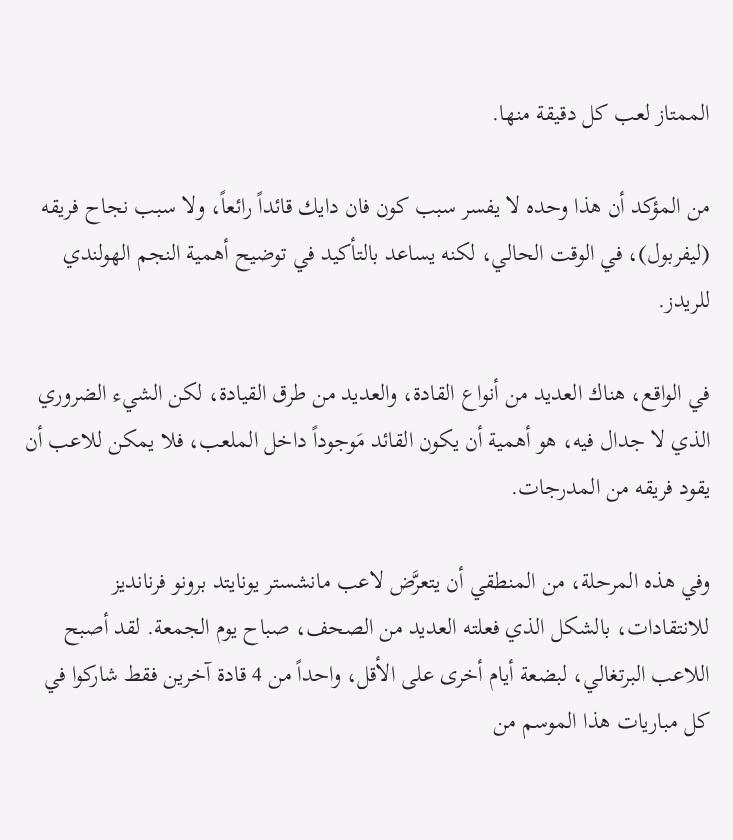الممتاز لعب كل دقيقة منها.

من المؤكد أن هذا وحده لا يفسر سبب كون فان دايك قائداً رائعاً، ولا سبب نجاح فريقه (ليفربول)، في الوقت الحالي، لكنه يساعد بالتأكيد في توضيح أهمية النجم الهولندي للريدز.

في الواقع، هناك العديد من أنواع القادة، والعديد من طرق القيادة، لكن الشيء الضروري الذي لا جدال فيه، هو أهمية أن يكون القائد مَوجوداً داخل الملعب، فلا يمكن للاعب أن يقود فريقه من المدرجات.

وفي هذه المرحلة، من المنطقي أن يتعرَّض لاعب مانشستر يونايتد برونو فرنانديز للانتقادات، بالشكل الذي فعلته العديد من الصحف، صباح يوم الجمعة. لقد أصبح اللاعب البرتغالي، لبضعة أيام أخرى على الأقل، واحداً من 4 قادة آخرين فقط شاركوا في كل مباريات هذا الموسم من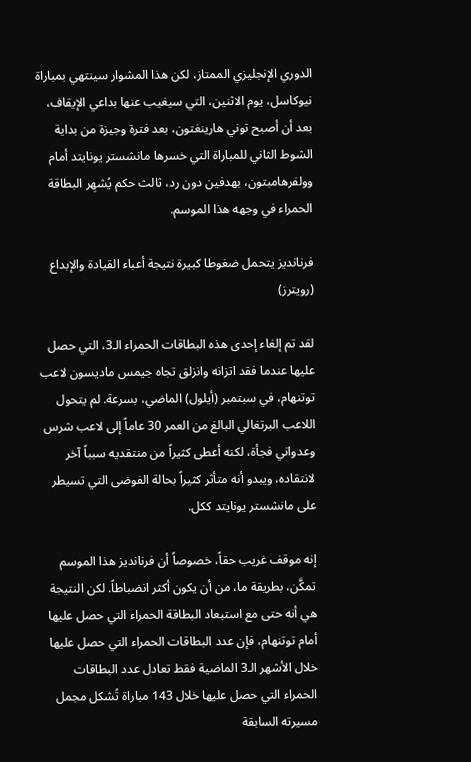الدوري الإنجليزي الممتاز، لكن هذا المشوار سينتهي بمباراة نيوكاسل، يوم الاثنين، التي سيغيب عنها بداعي الإيقاف، بعد أن أصبح توني هارينغتون، بعد فترة وجيزة من بداية الشوط الثاني للمباراة التي خسرها مانشستر يونايتد أمام وولفرهامبتون، بهدفين دون رد، ثالث حكم يُشهِر البطاقة الحمراء في وجهه هذا الموسم.

فرنانديز يتحمل ضغوطا كبيرة نتيجة أعباء القيادة والإبداع (رويترز)

لقد تم إلغاء إحدى هذه البطاقات الحمراء الـ3، التي حصل عليها عندما فقد اتزانه وانزلق تجاه جيمس ماديسون لاعب توتنهام، في سبتمبر (أيلول) الماضي، بسرعة. لم يتحول اللاعب البرتغالي البالغ من العمر 30 عاماً إلى لاعب شرس وعدواني فجأة، لكنه أعطى كثيراً من منتقديه سبباً آخر لانتقاده، ويبدو أنه متأثر كثيراً بحالة الفوضى التي تسيطر على مانشستر يونايتد ككل.

إنه موقف غريب حقاً، خصوصاً أن فرنانديز هذا الموسم تمكَّن، بطريقة ما، من أن يكون أكثر انضباطاً. لكن النتيجة هي أنه حتى مع استبعاد البطاقة الحمراء التي حصل عليها أمام توتنهام، فإن عدد البطاقات الحمراء التي حصل عليها خلال الأشهر الـ3 الماضية فقط تعادل عدد البطاقات الحمراء التي حصل عليها خلال 143 مباراة تُشكل مجمل مسيرته السابقة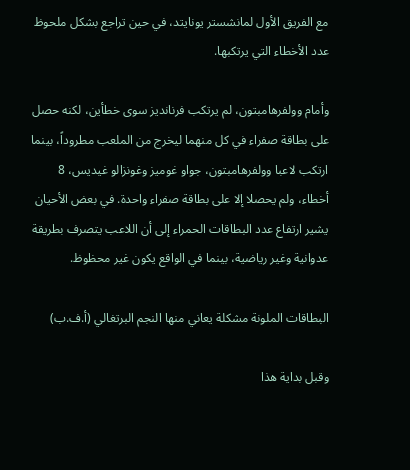مع الفريق الأول لمانشستر يونايتد، في حين تراجع بشكل ملحوظ عدد الأخطاء التي يرتكبها.

وأمام وولفرهامبتون، لم يرتكب فرنانديز سوى خطأين، لكنه حصل على بطاقة صفراء في كل منهما ليخرج من الملعب مطروداً، بينما ارتكب لاعبا وولفرهامبتون، جواو غوميز وغونزالو غيديس، 8 أخطاء، ولم يحصلا إلا على بطاقة صفراء واحدة. في بعض الأحيان يشير ارتفاع عدد البطاقات الحمراء إلى أن اللاعب يتصرف بطريقة عدوانية وغير رياضية، بينما في الواقع يكون غير محظوظ.

البطاقات الملونة مشكلة يعاني منها النجم البرتغالي (أ.ف.ب)

وقبل بداية هذا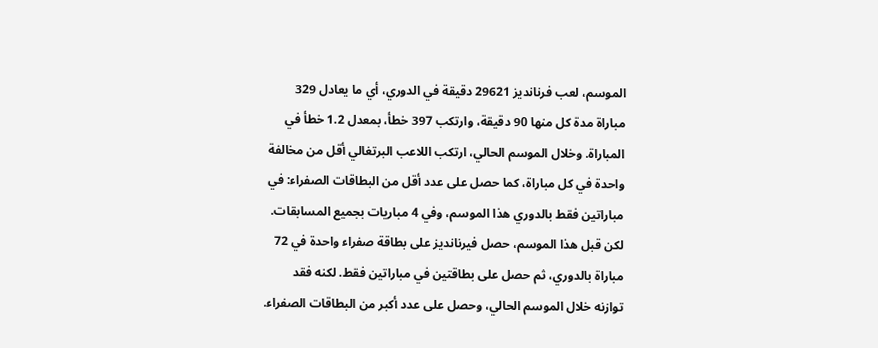الموسم، لعب فرنانديز 29621 دقيقة في الدوري، أي ما يعادل 329 مباراة مدة كل منها 90 دقيقة، وارتكب 397 خطأ، بمعدل 1.2 خطأ في المباراة. وخلال الموسم الحالي، ارتكب اللاعب البرتغالي أقل من مخالفة واحدة في كل مباراة، كما حصل على عدد أقل من البطاقات الصفراء: في مباراتين فقط بالدوري هذا الموسم، وفي 4 مباريات بجميع المسابقات. لكن قبل هذا الموسم، حصل فيرنانديز على بطاقة صفراء واحدة في 72 مباراة بالدوري، ثم حصل على بطاقتين في مباراتين فقط. لكنه فقد توازنه خلال الموسم الحالي، وحصل على عدد أكبر من البطاقات الصفراء.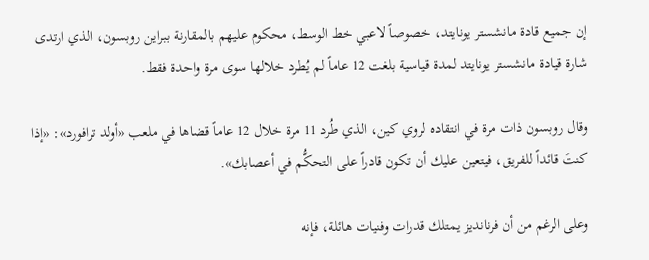إن جميع قادة مانشستر يونايتد، خصوصاً لاعبي خط الوسط، محكوم عليهم بالمقارنة ببراين روبسون، الذي ارتدى شارة قيادة مانشستر يونايتد لمدة قياسية بلغت 12 عاماً لم يُطرد خلالها سوى مرة واحدة فقط.

وقال روبسون ذات مرة في انتقاده لروي كين، الذي طُرد 11 مرة خلال 12 عاماً قضاها في ملعب «أولد ترافورد»: «إذا كنتَ قائداً للفريق، فيتعين عليك أن تكون قادراً على التحكُّم في أعصابك».

وعلى الرغم من أن فرنانديز يمتلك قدرات وفنيات هائلة، فإنه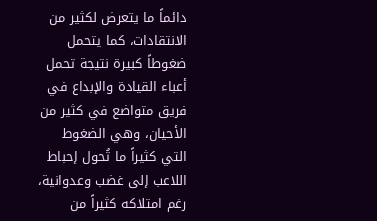دائماً ما يتعرض لكثير من الانتقادات، كما يتحمل ضغوطاً كبيرة نتيجة تحمل أعباء القيادة والإبداع في فريق متواضع في كثير من الأحيان، وهي الضغوط التي كثيراً ما تُحول إحباط اللاعب إلى غضب وعدوانية، رغم امتلاكه كثيراً من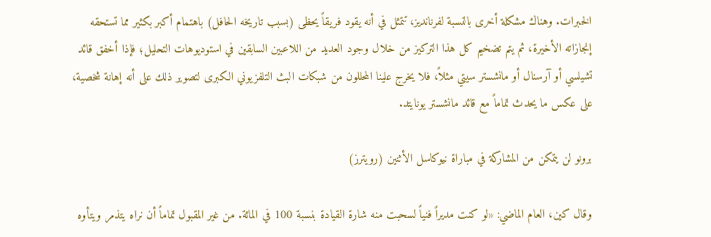الخبرات. وهناك مشكلة أخرى بالنسبة لفرنانديز، تتمثل في أنه يقود فريقاً يحظى (بسبب تاريخه الحافل) باهتمام أكبر بكثير مما تستحقه إنجازاته الأخيرة، ثم يتم تضخيم كل هذا التركيز من خلال وجود العديد من اللاعبين السابقين في استوديوهات التحليل؛ فإذا أخفق قائد تشيلسي أو آرسنال أو مانشستر سيتي مثلاً، فلا يخرج علينا المحللون من شبكات البث التلفزيوني الكبرى لتصوير ذلك على أنه إهانة شخصية، على عكس ما يحدث تماماً مع قائد مانشستر يونايتد.

برونو لن يتمكن من المشاركة في مباراة نيوكاسل الأثنين (رويترز)

وقال كين، العام الماضي: «لو كنت مديراً فنياً لسحبت منه شارة القيادة بنسبة 100 في المائة. من غير المقبول تماماً أن نراه يتذمر ويتأوه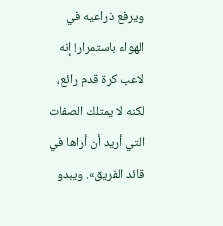ويرفع ذراعيه في الهواء باستمرار! إنه لاعب كرة قدم رائع، لكنه لا يمتلك الصفات التي أريد أن أراها في قائد الفريق». ويبدو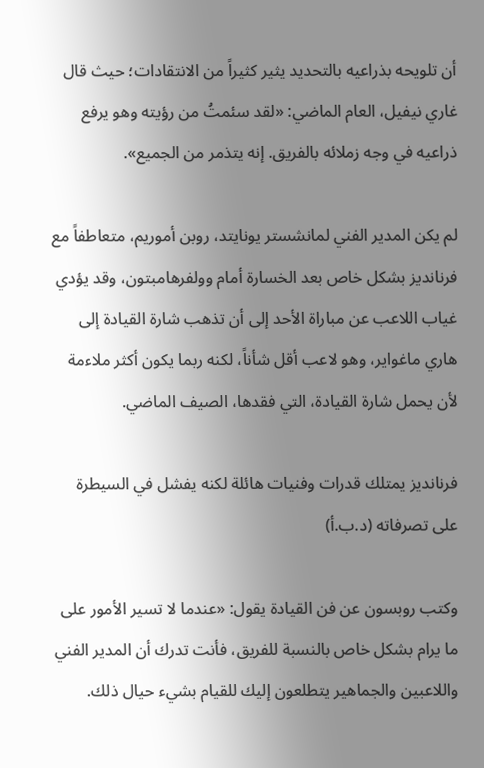أن تلويحه بذراعيه بالتحديد يثير كثيراً من الانتقادات؛ حيث قال غاري نيفيل، العام الماضي: «لقد سئمتُ من رؤيته وهو يرفع ذراعيه في وجه زملائه بالفريق. إنه يتذمر من الجميع».

لم يكن المدير الفني لمانشستر يونايتد، روبن أموريم، متعاطفاً مع فرنانديز بشكل خاص بعد الخسارة أمام وولفرهامبتون، وقد يؤدي غياب اللاعب عن مباراة الأحد إلى أن تذهب شارة القيادة إلى هاري ماغواير، وهو لاعب أقل شأناً، لكنه ربما يكون أكثر ملاءمة لأن يحمل شارة القيادة، التي فقدها، الصيف الماضي.

فرنانديز يمتلك قدرات وفنيات هائلة لكنه يفشل في السيطرة على تصرفاته (د.ب.أ)

وكتب روبسون عن فن القيادة يقول: «عندما لا تسير الأمور على ما يرام بشكل خاص بالنسبة للفريق، فأنت تدرك أن المدير الفني واللاعبين والجماهير يتطلعون إليك للقيام بشيء حيال ذلك.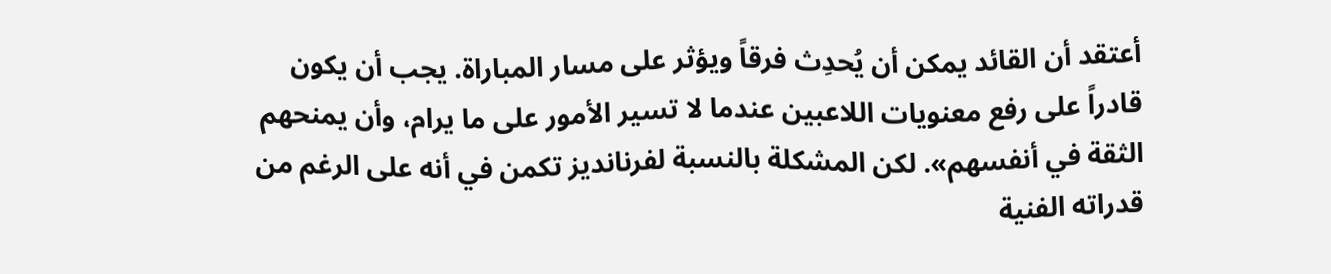أعتقد أن القائد يمكن أن يُحدِث فرقاً ويؤثر على مسار المباراة. يجب أن يكون قادراً على رفع معنويات اللاعبين عندما لا تسير الأمور على ما يرام، وأن يمنحهم الثقة في أنفسهم». لكن المشكلة بالنسبة لفرنانديز تكمن في أنه على الرغم من قدراته الفنية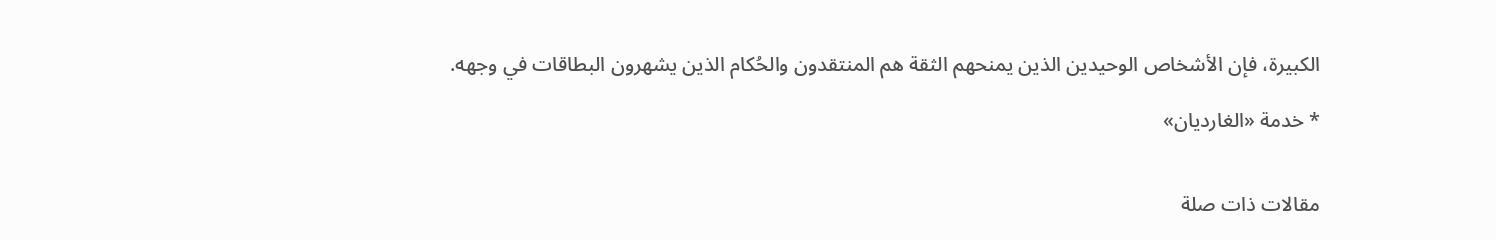الكبيرة، فإن الأشخاص الوحيدين الذين يمنحهم الثقة هم المنتقدون والحُكام الذين يشهرون البطاقات في وجهه.

* خدمة «الغارديان»


مقالات ذات صلة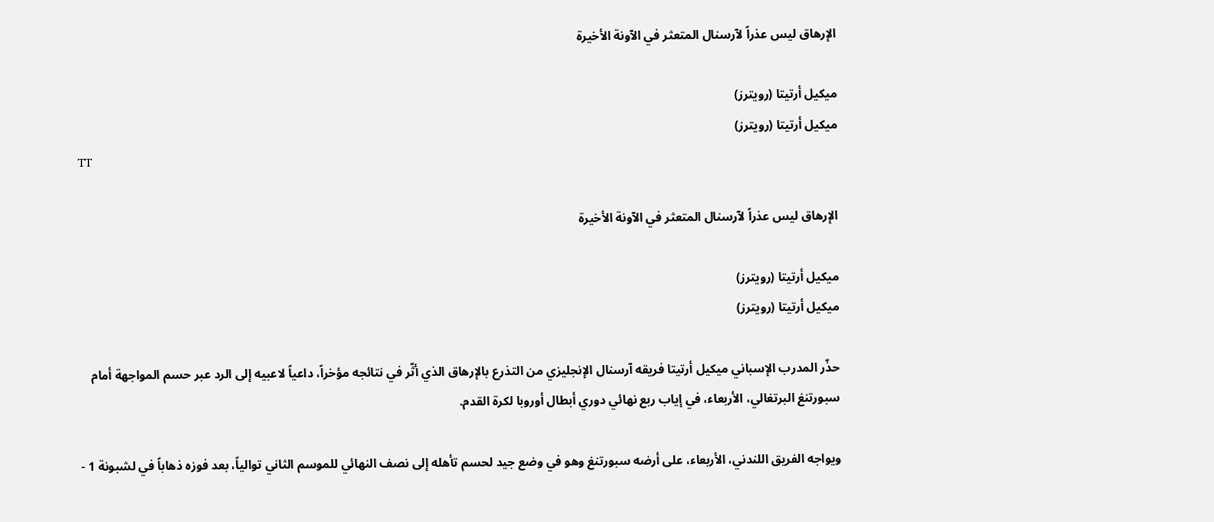الإرهاق ليس عذراً لآرسنال المتعثر في الآونة الأخيرة

ميكيل أرتيتا (رويترز)
ميكيل أرتيتا (رويترز)
TT

الإرهاق ليس عذراً لآرسنال المتعثر في الآونة الأخيرة

ميكيل أرتيتا (رويترز)
ميكيل أرتيتا (رويترز)

حذّر المدرب الإسباني ميكيل أرتيتا فريقه آرسنال الإنجليزي من التذرع بالإرهاق الذي أثّر في نتائجه مؤخراً، داعياً لاعبيه إلى الرد عبر حسم المواجهة أمام سبورتنغ البرتغالي، الأربعاء، في إياب ربع نهائي دوري أبطال أوروبا لكرة القدم.

ويواجه الفريق اللندني، الأربعاء، على أرضه سبورتنغ وهو في وضع جيد لحسم تأهله إلى نصف النهائي للموسم الثاني توالياً، بعد فوزه ذهاباً في لشبونة 1 -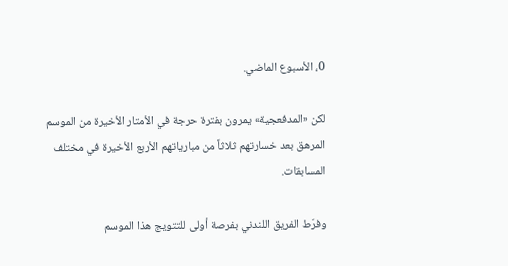0، الأسبوع الماضي.

لكن «المدفعجية» يمرون بفترة حرجة في الأمتار الأخيرة من الموسم المرهق بعد خسارتهم ثلاثاً من مبارياتهم الأربع الأخيرة في مختلف المسابقات.

وفرّط الفريق اللندني بفرصة أولى للتتويج هذا الموسم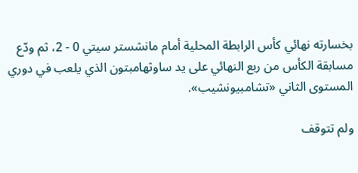بخسارته نهائي كأس الرابطة المحلية أمام مانشستر سيتي 0 - 2، ثم ودّع مسابقة الكأس من ربع النهائي على يد ساوثهامبتون الذي يلعب في دوري المستوى الثاني «تشامبيونشيب».

ولم تتوقف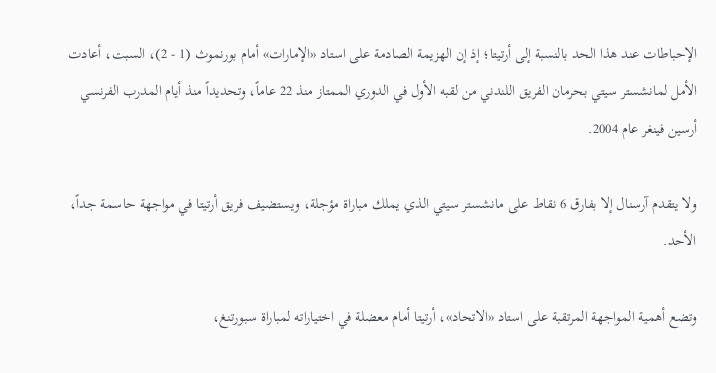الإحباطات عند هذا الحد بالنسبة إلى أرتيتا؛ إذ إن الهزيمة الصادمة على استاد «الإمارات» أمام بورنموث (1 - 2)، السبت، أعادت الأمل لمانشستر سيتي بحرمان الفريق اللندني من لقبه الأول في الدوري الممتاز منذ 22 عاماً، وتحديداً منذ أيام المدرب الفرنسي أرسين فينغر عام 2004.

ولا يتقدم آرسنال إلا بفارق 6 نقاط على مانشستر سيتي الذي يملك مباراة مؤجلة، ويستضيف فريق أرتيتا في مواجهة حاسمة جداً، الأحد.

وتضع أهمية المواجهة المرتقبة على استاد «الاتحاد»، أرتيتا أمام معضلة في اختياراته لمباراة سبورتنغ،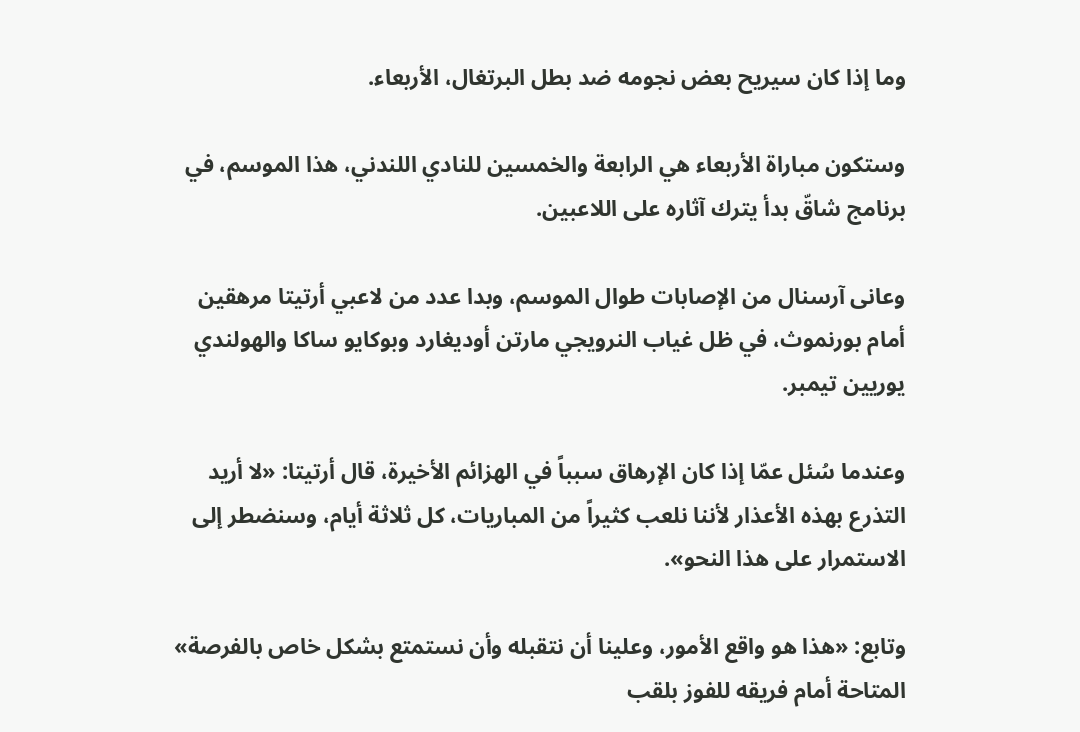وما إذا كان سيريح بعض نجومه ضد بطل البرتغال، الأربعاء.

وستكون مباراة الأربعاء هي الرابعة والخمسين للنادي اللندني، هذا الموسم، في برنامج شاقّ بدأ يترك آثاره على اللاعبين.

وعانى آرسنال من الإصابات طوال الموسم، وبدا عدد من لاعبي أرتيتا مرهقين أمام بورنموث، في ظل غياب النرويجي مارتن أوديغارد وبوكايو ساكا والهولندي يوريين تيمبر.

وعندما سُئل عمّا إذا كان الإرهاق سبباً في الهزائم الأخيرة، قال أرتيتا: «لا أريد التذرع بهذه الأعذار لأننا نلعب كثيراً من المباريات، كل ثلاثة أيام، وسنضطر إلى الاستمرار على هذا النحو».

وتابع: «هذا هو واقع الأمور، وعلينا أن نتقبله وأن نستمتع بشكل خاص بالفرصة» المتاحة أمام فريقه للفوز بلقب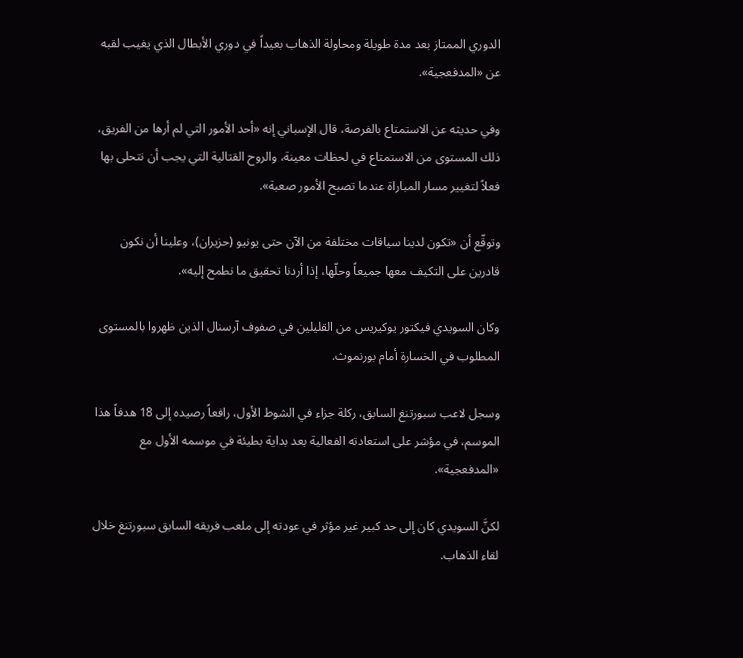الدوري الممتاز بعد مدة طويلة ومحاولة الذهاب بعيداً في دوري الأبطال الذي يغيب لقبه عن «المدفعجية».

وفي حديثه عن الاستمتاع بالفرصة، قال الإسباني إنه «أحد الأمور التي لم أرها من الفريق، ذلك المستوى من الاستمتاع في لحظات معينة، والروح القتالية التي يجب أن نتحلى بها فعلاً لتغيير مسار المباراة عندما تصبح الأمور صعبة».

وتوقّع أن «تكون لدينا سياقات مختلفة من الآن حتى يونيو (حزيران)، وعلينا أن نكون قادرين على التكيف معها جميعاً وحلّها، إذا أردنا تحقيق ما نطمح إليه».

وكان السويدي فيكتور يوكيريس من القليلين في صفوف آرسنال الذين ظهروا بالمستوى المطلوب في الخسارة أمام بورنموث.

وسجل لاعب سبورتنغ السابق، ركلة جزاء في الشوط الأول، رافعاً رصيده إلى 18 هدفاً هذا الموسم، في مؤشر على استعادته الفعالية بعد بداية بطيئة في موسمه الأول مع «المدفعجية».

لكنَّ السويدي كان إلى حد كبير غير مؤثر في عودته إلى ملعب فريقه السابق سبورتنغ خلال لقاء الذهاب.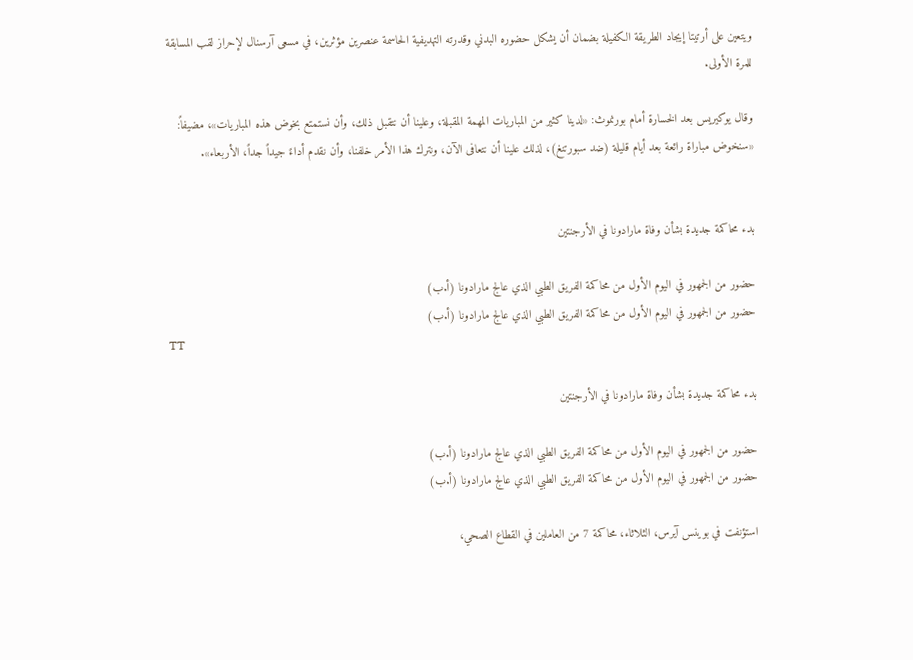ويتعين على أرتيتا إيجاد الطريقة الكفيلة بضمان أن يشكل حضوره البدني وقدرته التهديفية الحاسمة عنصرين مؤثرين، في مسعى آرسنال لإحراز لقب المسابقة للمرة الأولى.

وقال يوكيريس بعد الخسارة أمام بورنموث: «لدينا كثير من المباريات المهمة المقبلة، وعلينا أن نتقبل ذلك، وأن نستمتع بخوض هذه المباريات»، مضيفاً: «سنخوض مباراة رائعة بعد أيام قليلة (ضد سبورتنغ)، لذلك علينا أن نتعافى الآن، ونترك هذا الأمر خلفنا، وأن نقدم أداءً جيداً جداً، الأربعاء».


بدء محاكمة جديدة بشأن وفاة مارادونا في الأرجنتين

حضور من الجمهور في اليوم الأول من محاكمة الفريق الطبي الذي عالج مارادونا (أ.ب)
حضور من الجمهور في اليوم الأول من محاكمة الفريق الطبي الذي عالج مارادونا (أ.ب)
TT

بدء محاكمة جديدة بشأن وفاة مارادونا في الأرجنتين

حضور من الجمهور في اليوم الأول من محاكمة الفريق الطبي الذي عالج مارادونا (أ.ب)
حضور من الجمهور في اليوم الأول من محاكمة الفريق الطبي الذي عالج مارادونا (أ.ب)

استؤنفت في بوينس آيرس، الثلاثاء، محاكمة 7 من العاملين في القطاع الصحي،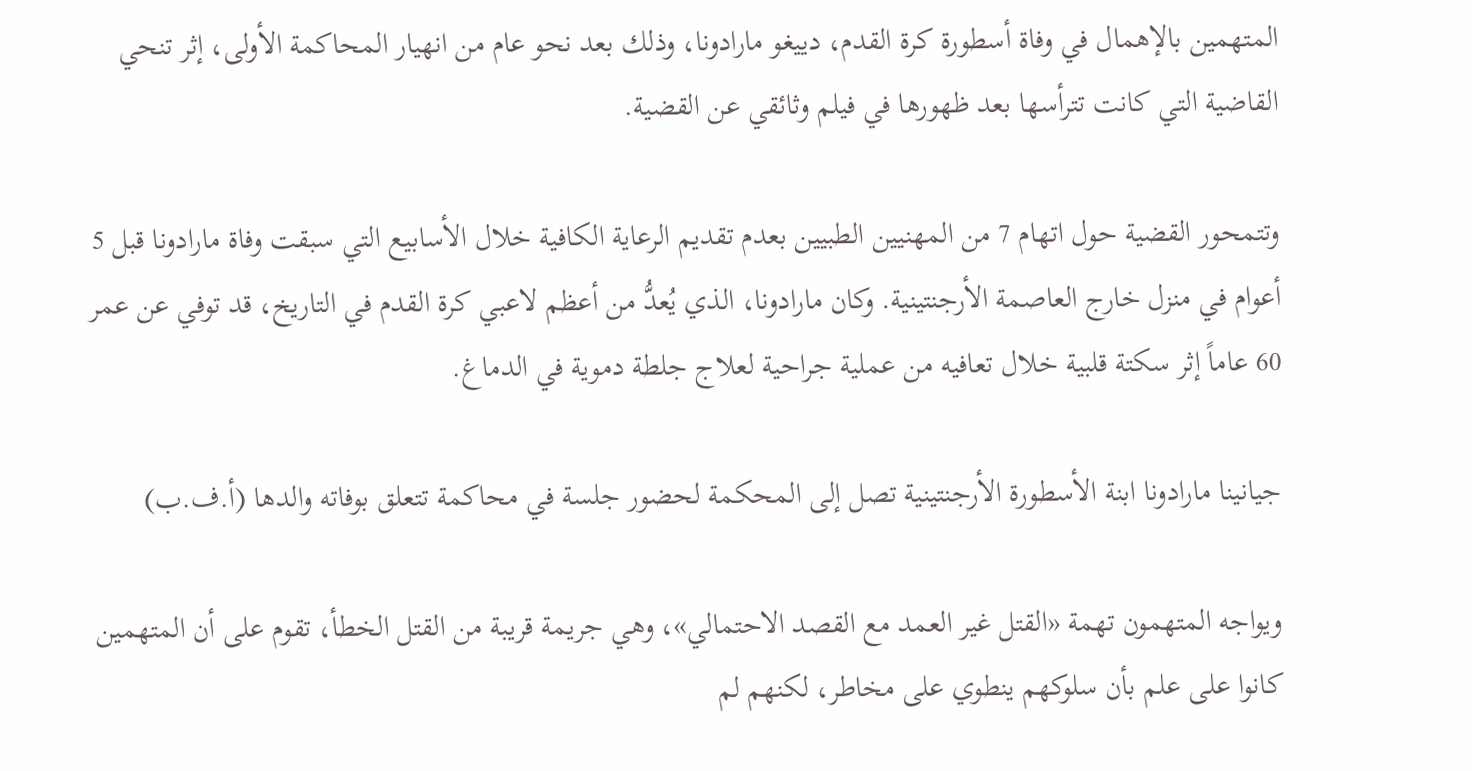المتهمين بالإهمال في وفاة أسطورة كرة القدم، دييغو مارادونا، وذلك بعد نحو عام من انهيار المحاكمة الأولى، إثر تنحي القاضية التي كانت تترأسها بعد ظهورها في فيلم وثائقي عن القضية.

وتتمحور القضية حول اتهام 7 من المهنيين الطبيين بعدم تقديم الرعاية الكافية خلال الأسابيع التي سبقت وفاة مارادونا قبل 5 أعوام في منزل خارج العاصمة الأرجنتينية. وكان مارادونا، الذي يُعدُّ من أعظم لاعبي كرة القدم في التاريخ، قد توفي عن عمر 60 عاماً إثر سكتة قلبية خلال تعافيه من عملية جراحية لعلاج جلطة دموية في الدماغ.

جيانينا مارادونا ابنة الأسطورة الأرجنتينية تصل إلى المحكمة لحضور جلسة في محاكمة تتعلق بوفاته والدها (أ.ف.ب)

ويواجه المتهمون تهمة «القتل غير العمد مع القصد الاحتمالي»، وهي جريمة قريبة من القتل الخطأ، تقوم على أن المتهمين كانوا على علم بأن سلوكهم ينطوي على مخاطر، لكنهم لم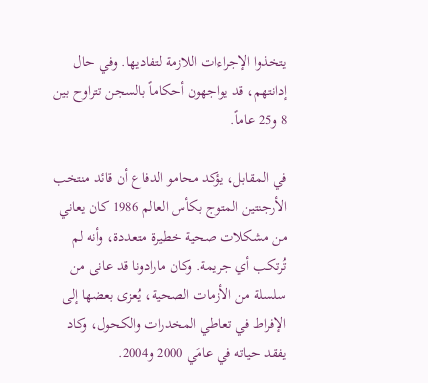يتخذوا الإجراءات اللازمة لتفاديها. وفي حال إدانتهم، قد يواجهون أحكاماً بالسجن تتراوح بين 8 و25 عاماً.

في المقابل، يؤكد محامو الدفاع أن قائد منتخب الأرجنتين المتوج بكأس العالم 1986 كان يعاني من مشكلات صحية خطيرة متعددة، وأنه لم تُرتكب أي جريمة. وكان مارادونا قد عانى من سلسلة من الأزمات الصحية، يُعزى بعضها إلى الإفراط في تعاطي المخدرات والكحول، وكاد يفقد حياته في عامَي 2000 و2004.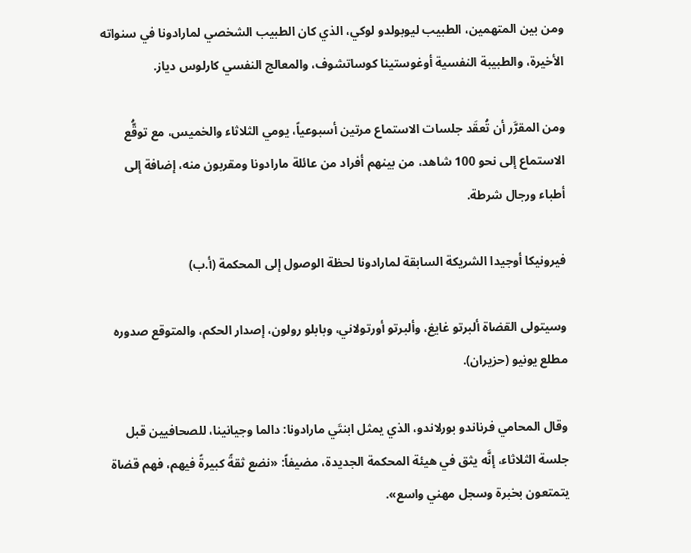ومن بين المتهمين، الطبيب ليوبولدو لوكي، الذي كان الطبيب الشخصي لمارادونا في سنواته الأخيرة، والطبيبة النفسية أوغوستينا كوساتشوف، والمعالج النفسي كارلوس دياز.

ومن المقرَّر أن تُعقَد جلسات الاستماع مرتين أسبوعياً، يومي الثلاثاء والخميس، مع توقُّع الاستماع إلى نحو 100 شاهد، من بينهم أفراد من عائلة مارادونا ومقربون منه، إضافة إلى أطباء ورجال شرطة.

فيرونيكا أوجيدا الشريكة السابقة لمارادونا لحظة الوصول إلى المحكمة (أ.ب)

وسيتولى القضاة ألبرتو غايغ، وألبرتو أورتولاني، وبابلو رولون، إصدار الحكم، والمتوقع صدوره مطلع يونيو (حزيران).

وقال المحامي فرناندو بورلاندو، الذي يمثل ابنتَي مارادونا: دالما وجيانينا، للصحافيين قبل جلسة الثلاثاء، إنَّه يثق في هيئة المحكمة الجديدة، مضيفاً: «نضع ثقةً كبيرةً فيهم، فهم قضاة يتمتعون بخبرة وسجل مهني واسع».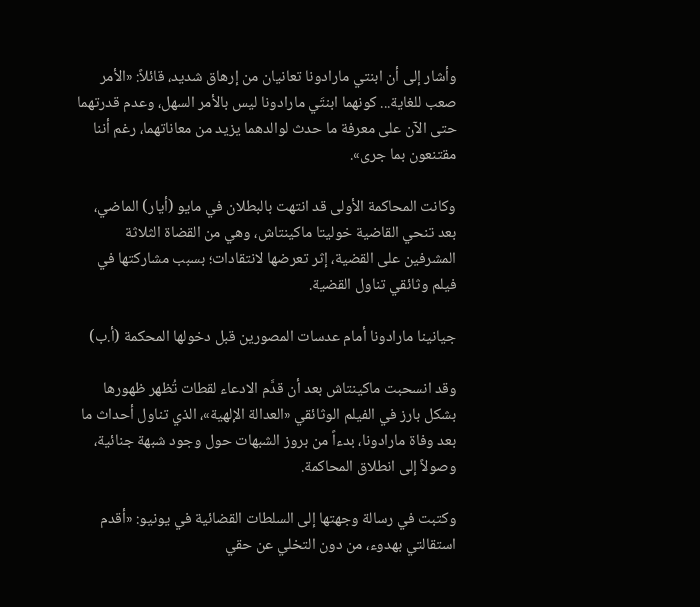وأشار إلى أن ابنتي مارادونا تعانيان من إرهاق شديد، قائلاً: «الأمر صعب للغاية... كونهما ابنتَي مارادونا ليس بالأمر السهل، وعدم قدرتهما حتى الآن على معرفة ما حدث لوالدهما يزيد من معاناتهما، رغم أننا مقتنعون بما جرى».

وكانت المحاكمة الأولى قد انتهت بالبطلان في مايو (أيار) الماضي، بعد تنحي القاضية خوليتا ماكينتاش، وهي من القضاة الثلاثة المشرفين على القضية، إثر تعرضها لانتقادات؛ بسبب مشاركتها في فيلم وثائقي تناول القضية.

جيانينا مارادونا أمام عدسات المصورين قبل دخولها المحكمة (أ.ب)

وقد انسحبت ماكينتاش بعد أن قدَّم الادعاء لقطات تُظهر ظهورها بشكل بارز في الفيلم الوثائقي «العدالة الإلهية»، الذي تناول أحداث ما بعد وفاة مارادونا، بدءاً من بروز الشبهات حول وجود شبهة جنائية، وصولاً إلى انطلاق المحاكمة.

وكتبت في رسالة وجهتها إلى السلطات القضائية في يونيو: «أقدم استقالتي بهدوء، من دون التخلي عن حقي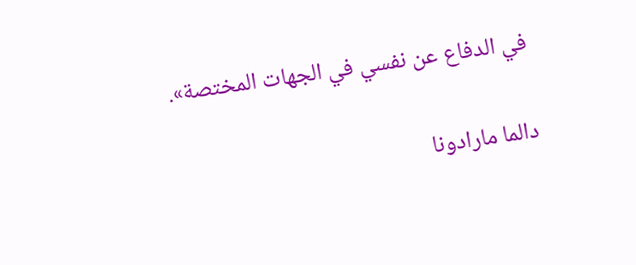في الدفاع عن نفسي في الجهات المختصة».

دالما مارادونا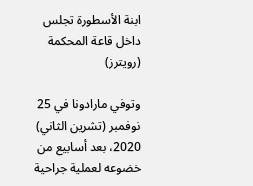ابنة الأسطورة تجلس داخل قاعة المحكمة (رويترز)

وتوفي مارادونا في 25 نوفمبر (تشرين الثاني) 2020، بعد أسابيع من خضوعه لعملية جراحية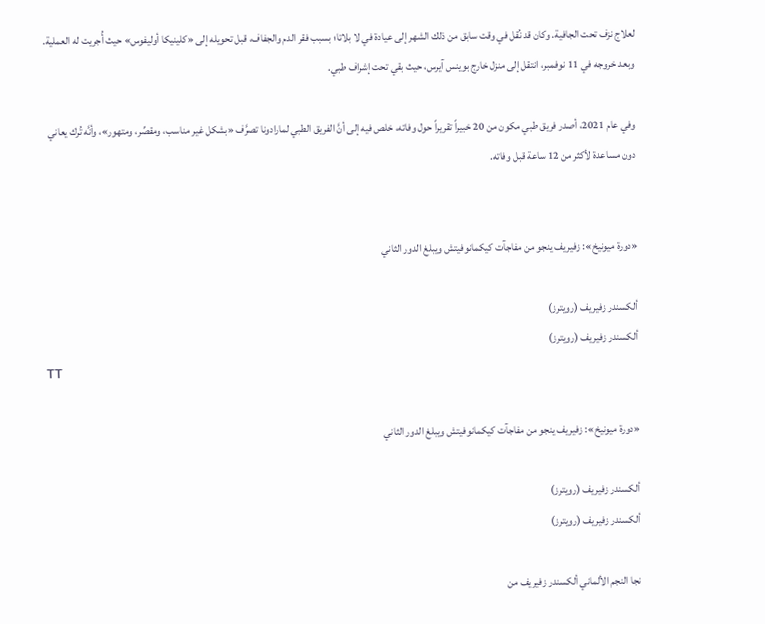لعلاج نزف تحت الجافية. وكان قد نُقل في وقت سابق من ذلك الشهر إلى عيادة في لا بلاتا؛ بسبب فقر الدم والجفاف، قبل تحويله إلى «كلينيكا أوليفوس» حيث أُجريت له العملية. وبعد خروجه في 11 نوفمبر، انتقل إلى منزل خارج بوينس آيرس، حيث بقي تحت إشراف طبي.

وفي عام 2021، أصدر فريق طبي مكون من 20 خبيراً تقريراً حول وفاته، خلص فيه إلى أنَّ الفريق الطبي لمارادونا تصرَّف «بشكل غير مناسب، ومقصِّر، ومتهور»، وأنَّه تُرك يعاني دون مساعدة لأكثر من 12 ساعة قبل وفاته.


«دورة ميونيخ»: زفيريف ينجو من مفاجآت كيكمانوفيتش ويبلغ الدور الثاني

ألكسندر زفيريف (رويترز)
ألكسندر زفيريف (رويترز)
TT

«دورة ميونيخ»: زفيريف ينجو من مفاجآت كيكمانوفيتش ويبلغ الدور الثاني

ألكسندر زفيريف (رويترز)
ألكسندر زفيريف (رويترز)

نجا النجم الألماني ألكسندر زفيريف من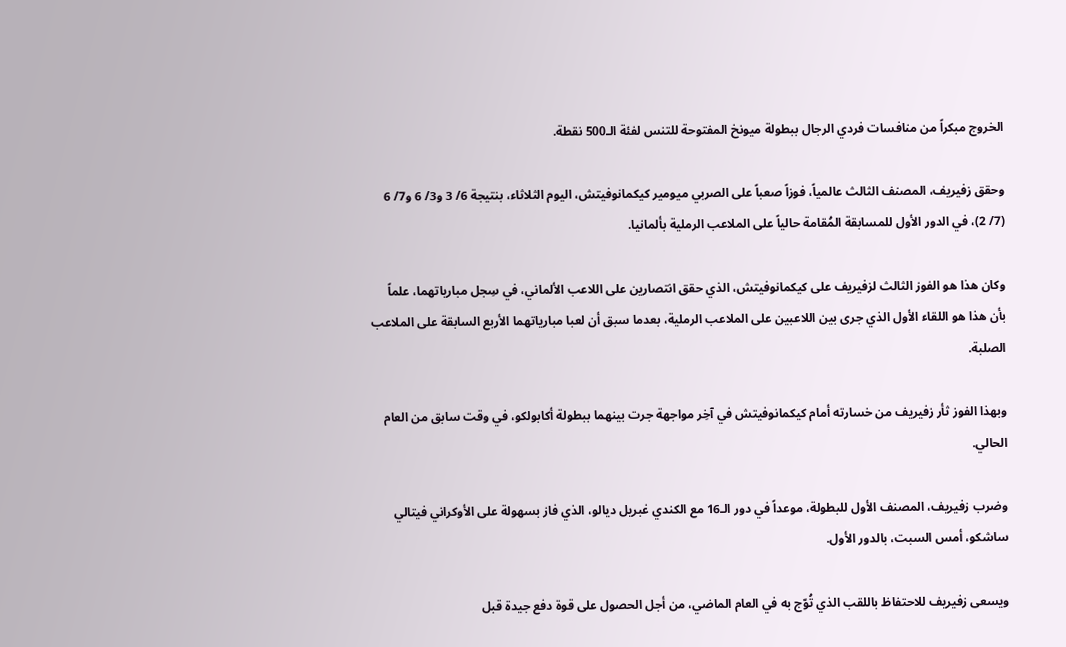الخروج مبكراً من منافسات فردي الرجال ببطولة ميونخ المفتوحة للتنس لفئة الـ500 نقطة.

وحقق زفيريف، المصنف الثالث عالمياً، فوزاً صعباً على الصربي ميومير كيكمانوفيتش، اليوم الثلاثاء، بنتيجة 6/ 3 و3/ 6 و7/ 6 (7/ 2)، في الدور الأول للمسابقة المُقامة حالياً على الملاعب الرملية بألمانيا.

وكان هذا هو الفوز الثالث لزفيريف على كيكمانوفيتش، الذي حقق انتصارين على اللاعب الألماني، في سِجل مبارياتهما، علماً بأن هذا هو اللقاء الأول الذي جرى بين اللاعبين على الملاعب الرملية، بعدما سبق أن لعبا مبارياتهما الأربع السابقة على الملاعب الصلبة.

وبهذا الفوز ثأر زفيريف من خسارته أمام كيكمانوفيتش في آخِر مواجهة جرت بينهما ببطولة أكابولكو، في وقت سابق من العام الحالي.

وضرب زفيريف، المصنف الأول للبطولة، موعداً في دور الـ16 مع الكندي غبريل ديالو، الذي فاز بسهولة على الأوكراني فيتالي ساشكو، أمس السبت، بالدور الأول.

ويسعى زفيريف للاحتفاظ باللقب الذي تُوّج به في العام الماضي، من أجل الحصول على قوة دفع جيدة قبل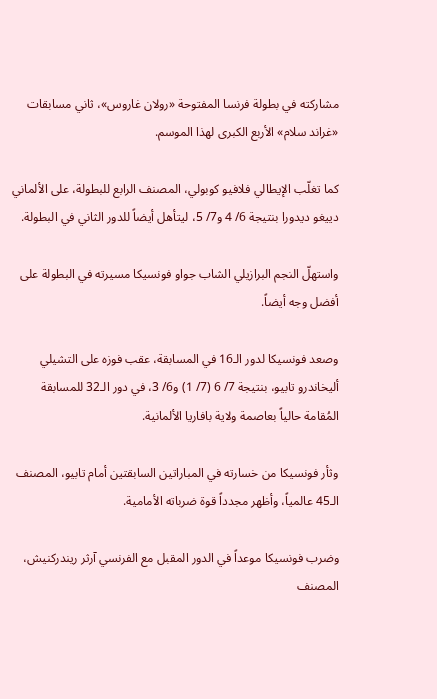مشاركته في بطولة فرنسا المفتوحة «رولان غاروس»، ثاني مسابقات «غراند سلام» الأربع الكبرى لهذا الموسم.

كما تغلّب الإيطالي فلافيو كوبولي، المصنف الرابع للبطولة، على الألماني دييغو ديدورا بنتيجة 6/ 4 و7/ 5، ليتأهل أيضاً للدور الثاني في البطولة.

واستهلّ النجم البرازيلي الشاب جواو فونسيكا مسيرته في البطولة على أفضل وجه أيضاً.

وصعد فونسيكا لدور الـ16 في المسابقة، عقب فوزه على التشيلي أليخاندرو تابيو، بنتيجة 7/ 6 (7/ 1) و6/ 3، في دور الـ32 للمسابقة المُقامة حالياً بعاصمة ولاية بافاريا الألمانية.

وثأر فونسيكا من خسارته في المباراتين السابقتين أمام تابيو، المصنف الـ45 عالمياً، وأظهر مجدداً قوة ضرباته الأمامية.

وضرب فونسيكا موعداً في الدور المقبل مع الفرنسي آرثر ريندركنيش، المصنف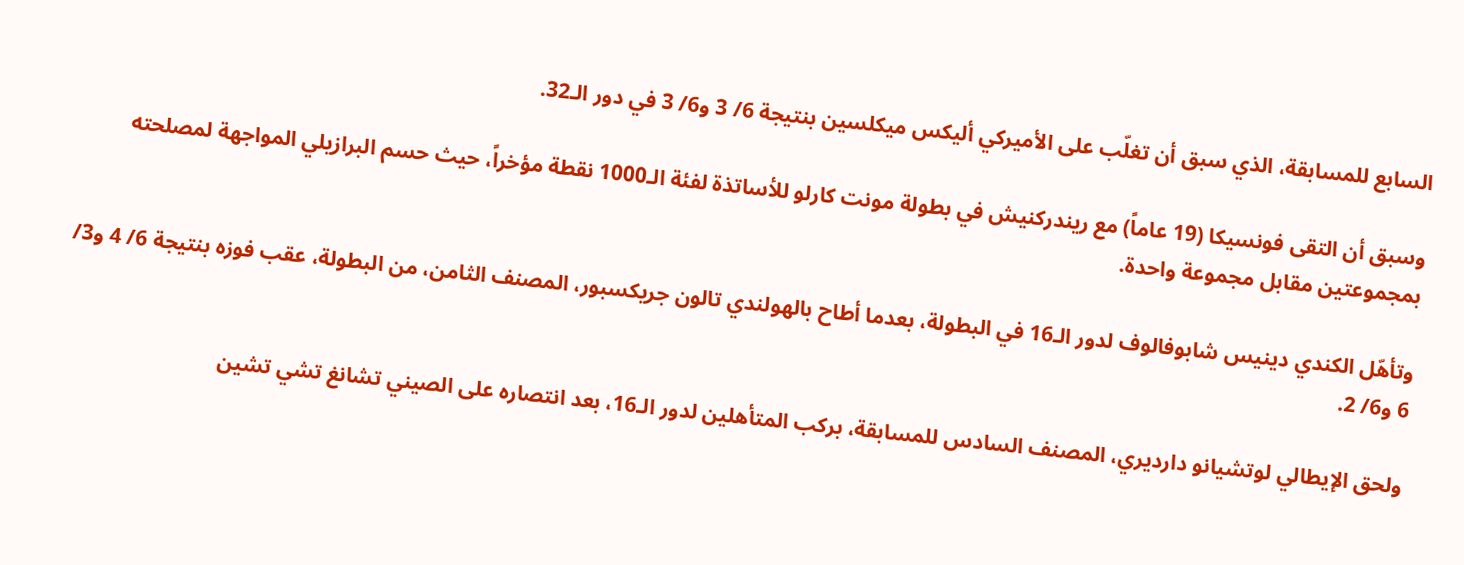السابع للمسابقة، الذي سبق أن تغلّب على الأميركي أليكس ميكلسين بنتيجة 6/ 3 و6/ 3 في دور الـ32.

وسبق أن التقى فونسيكا (19 عاماً) مع ريندركنيش في بطولة مونت كارلو للأساتذة لفئة الـ1000 نقطة مؤخراً، حيث حسم البرازيلي المواجهة لمصلحته بمجموعتين مقابل مجموعة واحدة.

وتأهّل الكندي دينيس شابوفالوف لدور الـ16 في البطولة، بعدما أطاح بالهولندي تالون جريكسبور، المصنف الثامن، من البطولة، عقب فوزه بنتيجة 6/ 4 و3/ 6 و6/ 2.

ولحق الإيطالي لوتشيانو دارديري، المصنف السادس للمسابقة، بركب المتأهلين لدور الـ16، بعد انتصاره على الصيني تشانغ تشي تشين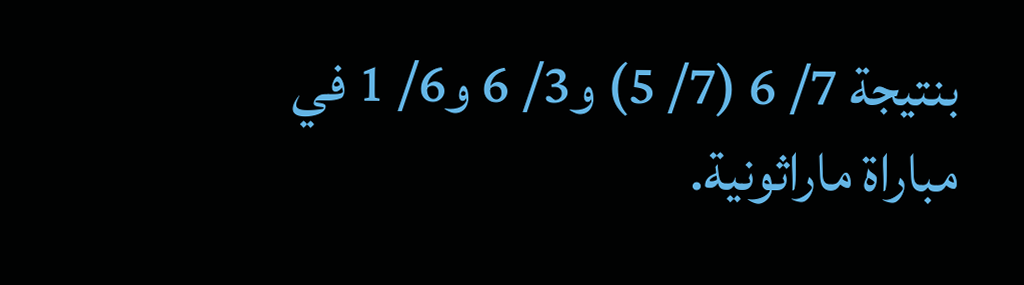بنتيجة 7/ 6 (7/ 5) و3/ 6 و6/ 1 في مباراة ماراثونية.